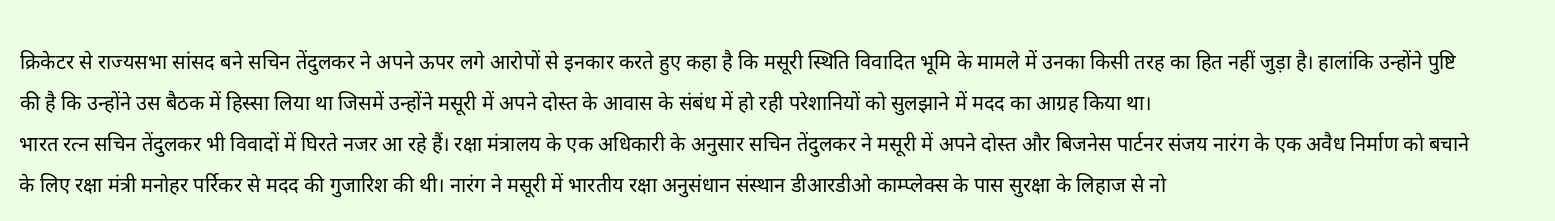क्रिकेटर से राज्यसभा सांसद बने सचिन तेंदुलकर ने अपने ऊपर लगे आरोपों से इनकार करते हुए कहा है कि मसूरी स्थिति विवादित भूमि के मामले में उनका किसी तरह का हित नहीं जुड़ा है। हालांकि उन्होंने पुष्टि की है कि उन्होंने उस बैठक में हिस्सा लिया था जिसमें उन्होंने मसूरी में अपने दोस्त के आवास के संबंध में हो रही परेशानियों को सुलझाने में मदद का आग्रह किया था।
भारत रत्न सचिन तेंदुलकर भी विवादों में घिरते नजर आ रहे हैं। रक्षा मंत्रालय के एक अधिकारी के अनुसार सचिन तेंदुलकर ने मसूरी में अपने दोस्त और बिजनेस पार्टनर संजय नारंग के एक अवैध निर्माण को बचाने के लिए रक्षा मंत्री मनोहर पर्रिकर से मदद की गुजारिश की थी। नारंग ने मसूरी में भारतीय रक्षा अनुसंधान संस्थान डीआरडीओ काम्प्लेक्स के पास सुरक्षा के लिहाज से नो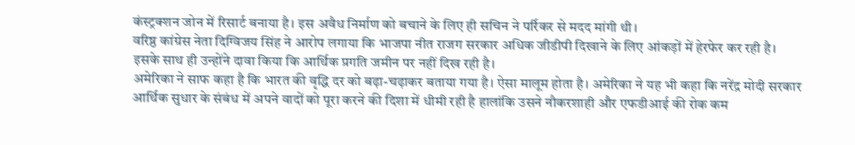कंस्ट्रक्शन जोन में रिसार्ट बनाया है। इस अवैध निर्माण को बचाने के लिए ही सचिन ने पर्रिकर से मदद मांगी थी।
वरिष्ठ कांग्रेस नेता दिग्विजय सिंह ने आरोप लगाया कि भाजपा नीत राजग सरकार अधिक जीडीपी दिखाने के लिए आंकड़ों में हेरफेर कर रही है। इसके साथ ही उन्होंने दावा किया कि आर्थिक प्रगति जमीन पर नहीं दिख रही है।
अमेरिका ने साफ कहा है कि भारत की वृद्धि दर को बढ़ा-चढ़ाकर बताया गया है। ऐसा मालूम होता है। अमेरिका ने यह भी कहा कि नरेंद्र मोदी सरकार आर्थिक सुधार के संबंध में अपने वादों को पूरा करने की दिशा में धीमी रही है हालांकि उसने नौकरशाही और एफडीआई की रोक कम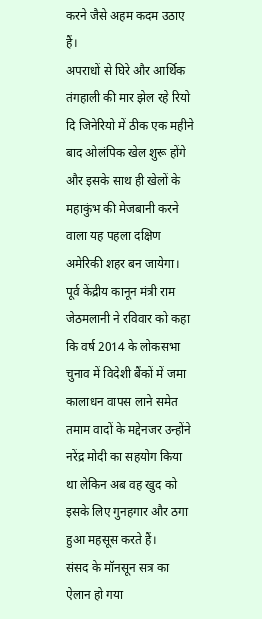करने जैसे अहम कदम उठाए हैं।
अपराधों से घिरे और आर्थिक तंगहाली की मार झेल रहे रियो दि जिनेरियो में ठीक एक महीने बाद ओलंपिक खेल शुरू होंगे और इसके साथ ही खेलों के महाकुंभ की मेजबानी करने वाला यह पहला दक्षिण अमेरिकी शहर बन जायेगा।
पूर्व केंद्रीय कानून मंत्री राम जेठमलानी ने रविवार को कहा कि वर्ष 2014 के लोकसभा चुनाव में विदेशी बैंकों में जमा कालाधन वापस लाने समेत तमाम वादों के मद्देनजर उन्होंने नरेंद्र मोदी का सहयोग किया था लेकिन अब वह खुद को इसके लिए गुनहगार और ठगा हुआ महसूस करते हैं।
संसद के मॉनसून सत्र का ऐलान हो गया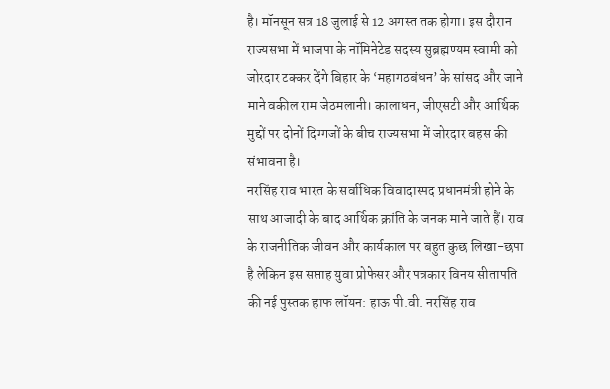है। मॉनसून सत्र 18 जुलाई से 12 अगस्त तक होगा। इस दौरान राज्यसभा में भाजपा के नॉमिनेटेड सदस्य सुब्रह्मण्यम स्वामी को जोरदार टक्कर देंगे बिहार के ‘महागठबंधन’ के सांसद और जाने माने वकील राम जेठमलानी। कालाधन, जीएसटी और आर्थिक मुद्दों पर दोनों दिग्गजों के बीच राज्यसभा में जोरदार बहस की संभावना है।
नरसिंह राव भारत के सर्वाधिक विवादास्पद प्रधानमंत्री होने के साथ आजादी के बाद आर्थिक क्रांति के जनक माने जाते हैं। राव के राजनीतिक जीवन और कार्यकाल पर बहुत कुछ लिखा-छपा है लेकिन इस सप्ताह युवा प्रोफेसर और पत्रकार विनय सीतापति की नई पुस्तक हाफ लॉयन: हाऊ पी.वी. नरसिंह राव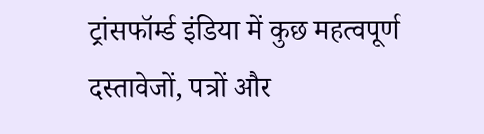ट्रांसफॉर्म्ड इंडिया में कुछ महत्वपूर्ण दस्तावेजों, पत्रों और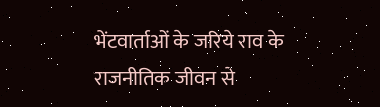भेंटवार्ताओं के जरिये राव के राजनीतिक जीवन से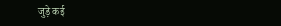जुड़े कई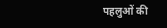पहलुओं की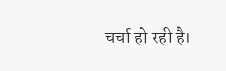चर्चा हो रही है।